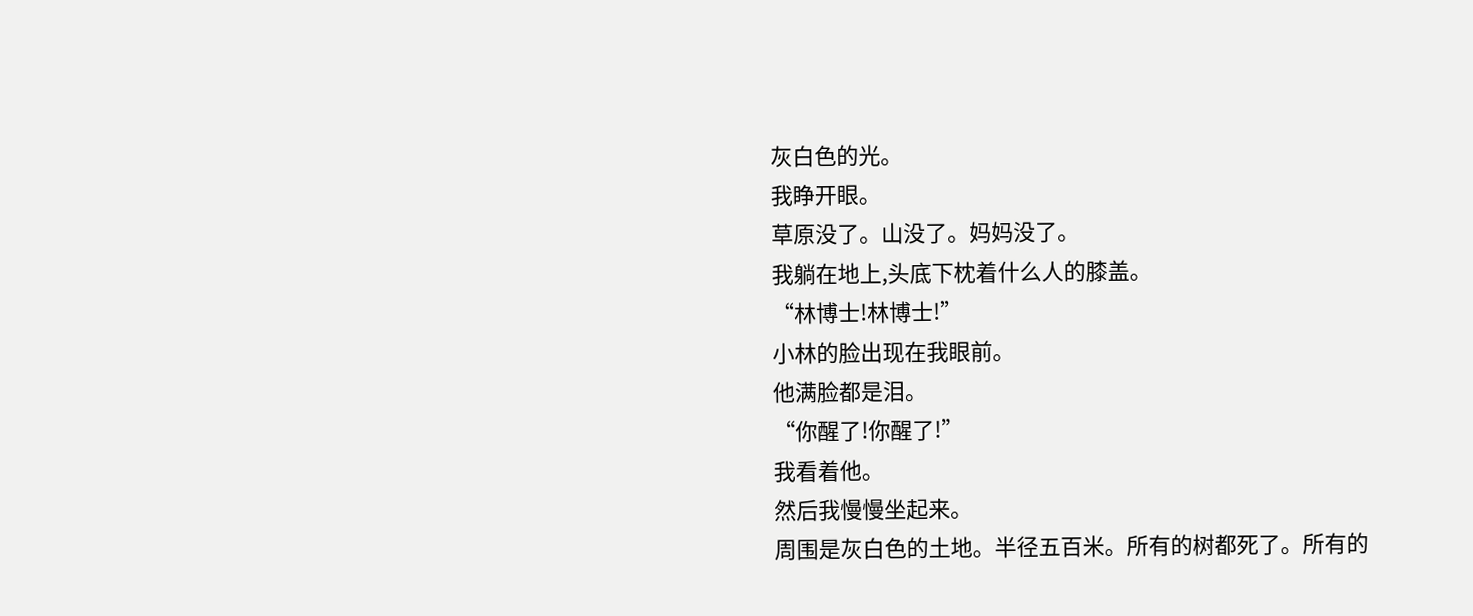灰白色的光。
我睁开眼。
草原没了。山没了。妈妈没了。
我躺在地上,头底下枕着什么人的膝盖。
“林博士!林博士!”
小林的脸出现在我眼前。
他满脸都是泪。
“你醒了!你醒了!”
我看着他。
然后我慢慢坐起来。
周围是灰白色的土地。半径五百米。所有的树都死了。所有的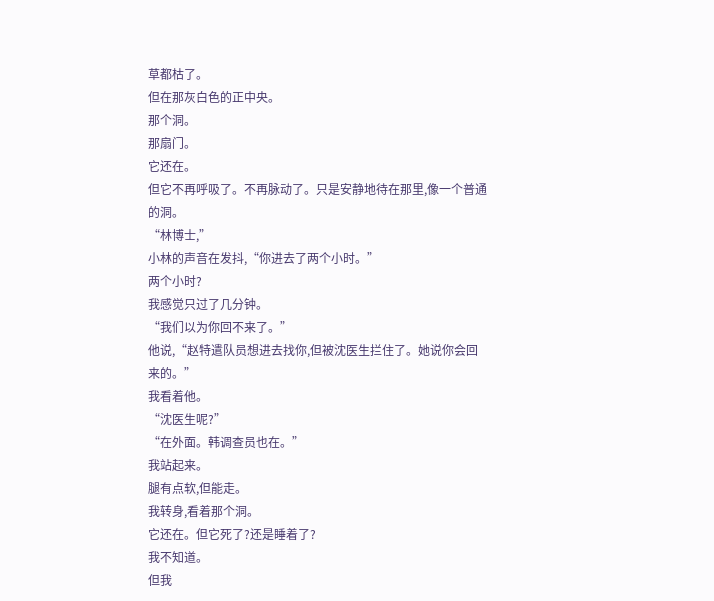草都枯了。
但在那灰白色的正中央。
那个洞。
那扇门。
它还在。
但它不再呼吸了。不再脉动了。只是安静地待在那里,像一个普通的洞。
“林博士,”
小林的声音在发抖,“你进去了两个小时。”
两个小时?
我感觉只过了几分钟。
“我们以为你回不来了。”
他说,“赵特遣队员想进去找你,但被沈医生拦住了。她说你会回来的。”
我看着他。
“沈医生呢?”
“在外面。韩调查员也在。”
我站起来。
腿有点软,但能走。
我转身,看着那个洞。
它还在。但它死了?还是睡着了?
我不知道。
但我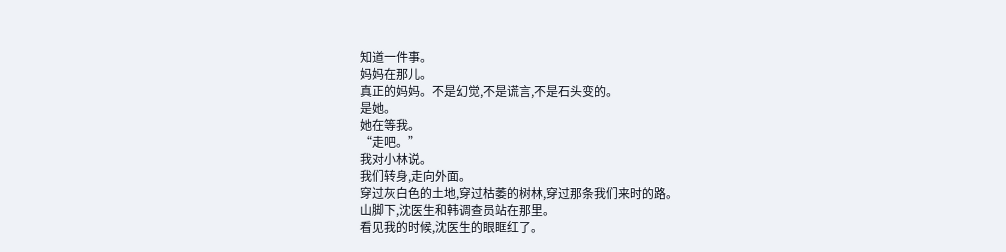知道一件事。
妈妈在那儿。
真正的妈妈。不是幻觉,不是谎言,不是石头变的。
是她。
她在等我。
“走吧。”
我对小林说。
我们转身,走向外面。
穿过灰白色的土地,穿过枯萎的树林,穿过那条我们来时的路。
山脚下,沈医生和韩调查员站在那里。
看见我的时候,沈医生的眼眶红了。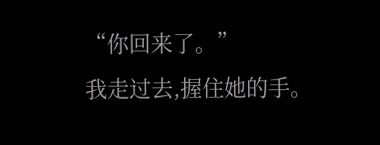“你回来了。”
我走过去,握住她的手。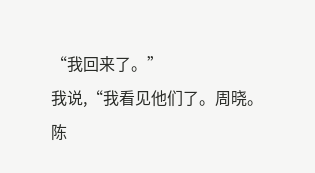“我回来了。”
我说,“我看见他们了。周晓。陈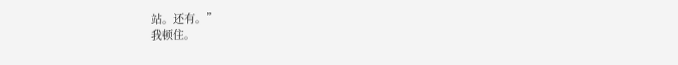站。还有。”
我顿住。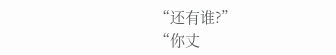“还有谁?”
“你丈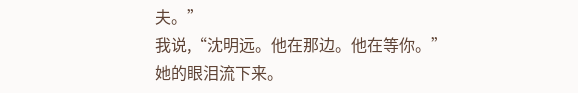夫。”
我说,“沈明远。他在那边。他在等你。”
她的眼泪流下来。